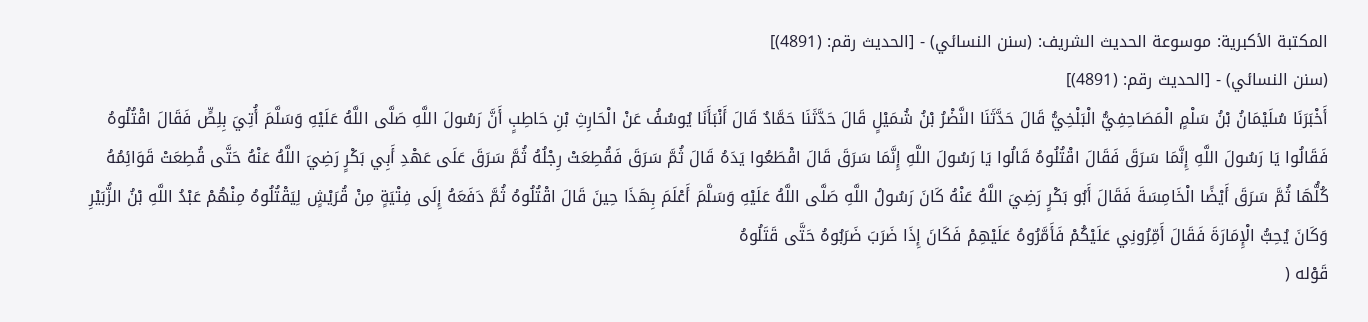المكتبة الأكبرية: موسوعة الحديث الشريف: (سنن النسائي) - [الحديث رقم: (4891)]
(سنن النسائي) - [الحديث رقم: (4891)]
أَخْبَرَنَا سُلَيْمَانُ بْنُ سَلْمٍ الْمَصَاحِفِيُّ الْبَلْخِيُّ قَالَ حَدَّثَنَا النَّضْرُ بْنُ شُمَيْلٍ قَالَ حَدَّثَنَا حَمَّادٌ قَالَ أَنْبَأَنَا يُوسُفُ عَنْ الْحَارِثِ بْنِ حَاطِبٍ أَنَّ رَسُولَ اللَّهِ صَلَّى اللَّهُ عَلَيْهِ وَسَلَّمَ أُتِيَ بِلِصٍّ فَقَالَ اقْتُلُوهُ فَقَالُوا يَا رَسُولَ اللَّهِ إِنَّمَا سَرَقَ فَقَالَ اقْتُلُوهُ قَالُوا يَا رَسُولَ اللَّهِ إِنَّمَا سَرَقَ قَالَ اقْطَعُوا يَدَهُ قَالَ ثُمَّ سَرَقَ فَقُطِعَتْ رِجْلُهُ ثُمَّ سَرَقَ عَلَى عَهْدِ أَبِي بَكْرٍ رَضِيَ اللَّهُ عَنْهُ حَتَّى قُطِعَتْ قَوَائِمُهُ كُلُّهَا ثُمَّ سَرَقَ أَيْضًا الْخَامِسَةَ فَقَالَ أَبُو بَكْرٍ رَضِيَ اللَّهُ عَنْهُ كَانَ رَسُولُ اللَّهِ صَلَّى اللَّهُ عَلَيْهِ وَسَلَّمَ أَعْلَمَ بِهَذَا حِينَ قَالَ اقْتُلُوهُ ثُمَّ دَفَعَهُ إِلَى فِتْيَةٍ مِنْ قُرَيْشٍ لِيَقْتُلُوهُ مِنْهُمْ عَبْدُ اللَّهِ بْنُ الزُّبَيْرِ وَكَانَ يُحِبُّ الْإِمَارَةَ فَقَالَ أَمِّرُونِي عَلَيْكُمْ فَأَمَّرُوهُ عَلَيْهِمْ فَكَانَ إِذَا ضَرَبَ ضَرَبُوهُ حَتَّى قَتَلُوهُ
قَوْله (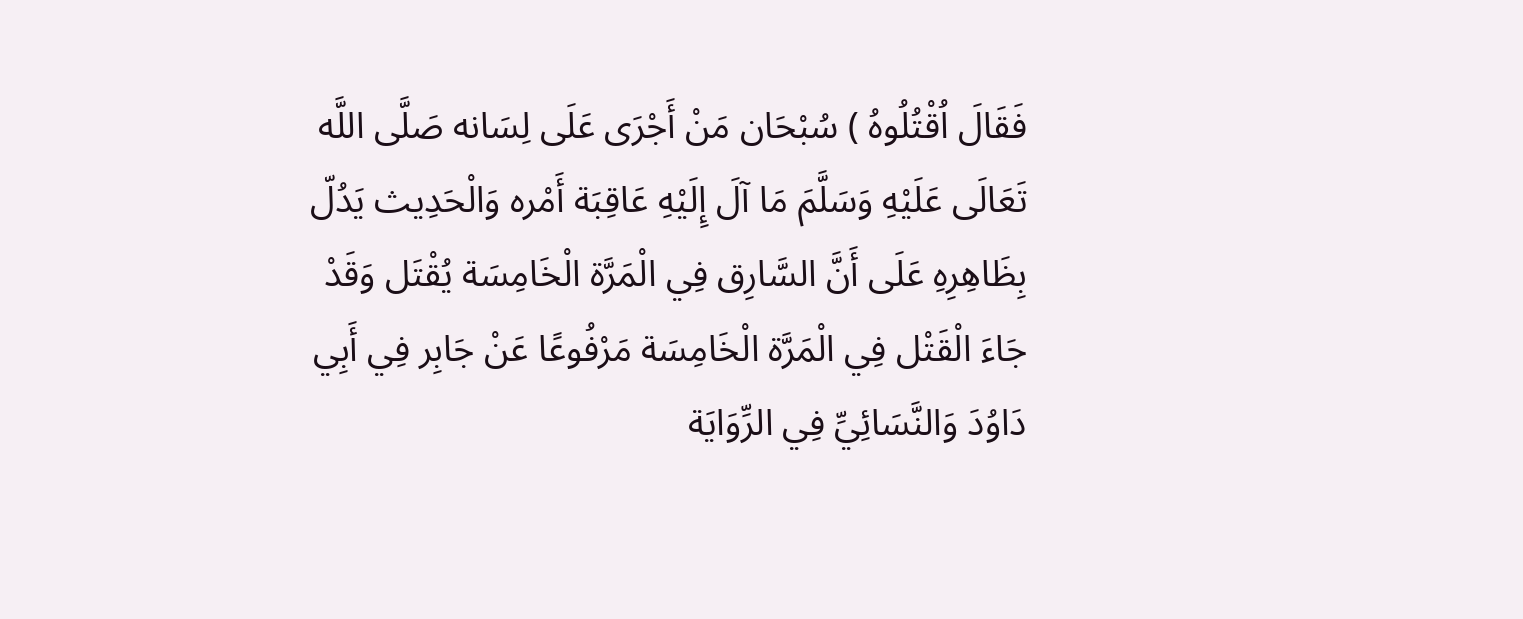فَقَالَ اُقْتُلُوهُ ) سُبْحَان مَنْ أَجْرَى عَلَى لِسَانه صَلَّى اللَّه تَعَالَى عَلَيْهِ وَسَلَّمَ مَا آلَ إِلَيْهِ عَاقِبَة أَمْره وَالْحَدِيث يَدُلّ بِظَاهِرِهِ عَلَى أَنَّ السَّارِق فِي الْمَرَّة الْخَامِسَة يُقْتَل وَقَدْ جَاءَ الْقَتْل فِي الْمَرَّة الْخَامِسَة مَرْفُوعًا عَنْ جَابِر فِي أَبِي دَاوُدَ وَالنَّسَائِيِّ فِي الرِّوَايَة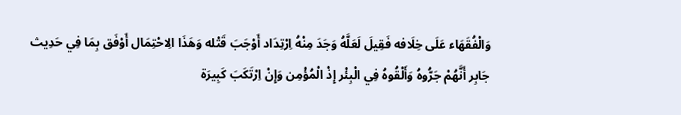وَالْفُقَهَاء عَلَى خِلَافه فَقِيلَ لَعَلَّهُ وَجَدَ مِنْهُ اِرْتِدَاد أَوْجَبَ قَتْله وَهَذَا الِاحْتِمَال أَوْفَق بِمَا فِي حَدِيث جَابِر أَنَّهُمْ جَرُّوهُ وَأَلْقُوهُ فِي الْبِئْر إِذْ الْمُؤْمِن وَإِنْ اِرْتَكَبَ كَبِيرَة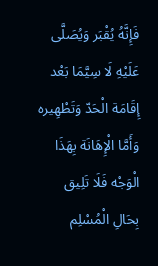فَإِنَّهُ يُقْبَر وَيُصَلَّى عَلَيْهِ لَا سِيَّمَا بَعْد إِقَامَة الْحَدّ وَتَطْهِيره وَأَمَّا الْإِهَانَة بِهَذَا الْوَجْه فَلَا تَلِيق بِحَالِ الْمُسْلِم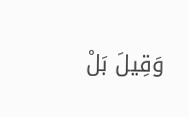وَقِيلَ بَلْ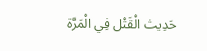حَدِيث الْقَتْل فِي الْمَرَّة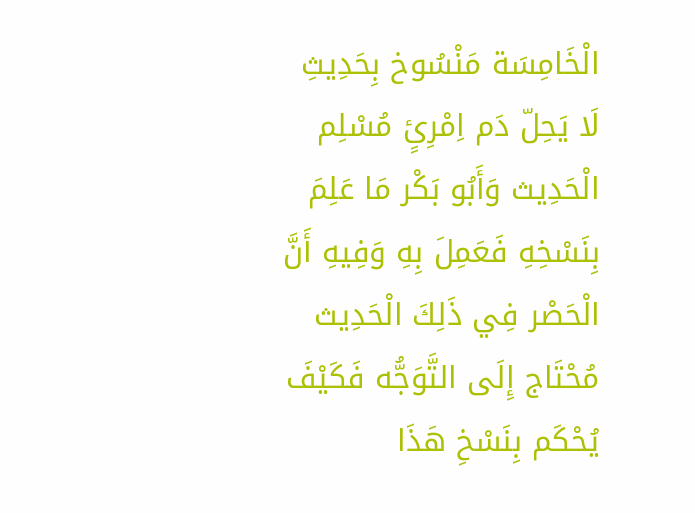الْخَامِسَة مَنْسُوخ بِحَدِيثِ لَا يَحِلّ دَم اِمْرِئٍ مُسْلِم الْحَدِيث وَأَبُو بَكْر مَا عَلِمَ بِنَسْخِهِ فَعَمِلَ بِهِ وَفِيهِ أَنَّ الْحَصْر فِي ذَلِكَ الْحَدِيث مُحْتَاج إِلَى التَّوَجُّه فَكَيْفَ يُحْكَم بِنَسْخِ هَذَا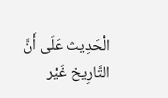الْحَدِيث عَلَى أَنَّ التَّارِيخ غَيْر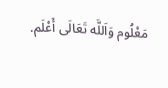مَعْلُوم وَاَللَّه تَعَالَى أَعْلَم.